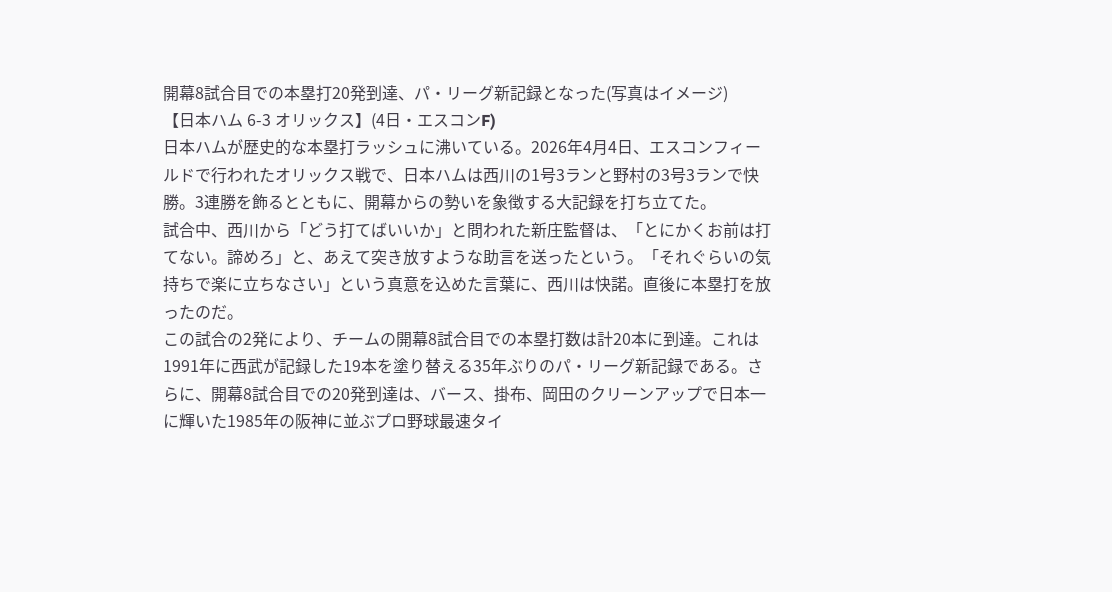開幕8試合目での本塁打20発到達、パ・リーグ新記録となった(写真はイメージ)
【日本ハム 6-3 オリックス】(4日・エスコンF)
日本ハムが歴史的な本塁打ラッシュに沸いている。2026年4月4日、エスコンフィールドで行われたオリックス戦で、日本ハムは西川の1号3ランと野村の3号3ランで快勝。3連勝を飾るとともに、開幕からの勢いを象徴する大記録を打ち立てた。
試合中、西川から「どう打てばいいか」と問われた新庄監督は、「とにかくお前は打てない。諦めろ」と、あえて突き放すような助言を送ったという。「それぐらいの気持ちで楽に立ちなさい」という真意を込めた言葉に、西川は快諾。直後に本塁打を放ったのだ。
この試合の2発により、チームの開幕8試合目での本塁打数は計20本に到達。これは1991年に西武が記録した19本を塗り替える35年ぶりのパ・リーグ新記録である。さらに、開幕8試合目での20発到達は、バース、掛布、岡田のクリーンアップで日本一に輝いた1985年の阪神に並ぶプロ野球最速タイ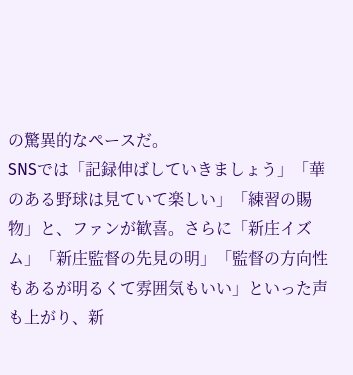の驚異的なペースだ。
SNSでは「記録伸ばしていきましょう」「華のある野球は見ていて楽しい」「練習の賜物」と、ファンが歓喜。さらに「新庄イズム」「新庄監督の先見の明」「監督の方向性もあるが明るくて雰囲気もいい」といった声も上がり、新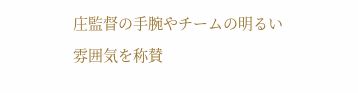庄監督の手腕やチームの明るい雰囲気を称賛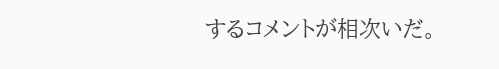するコメントが相次いだ。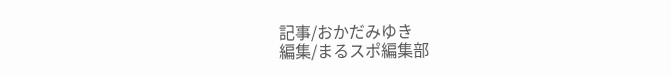記事/おかだみゆき
編集/まるスポ編集部